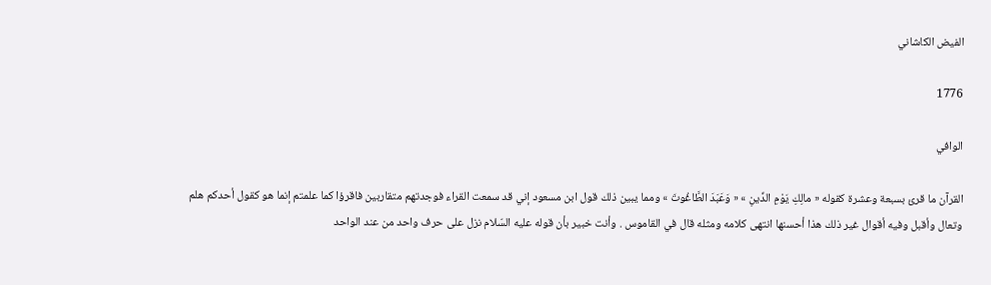الفيض الكاشاني

1776

الوافي

القرآن ما قرئ بسبعة وعشرة كقوله « مالِكِ يَوْمِ الدِّينِ » « وَعَبَدَ الطَّاغُوتَ » ومما يبين ذلك قول ابن مسعود إني قد سمعت القراء فوجدتهم متقاربين فاقرؤا كما علمتم إنما هو كقول أحدكم هلم وتعال وأقبل وفيه أقوال غير ذلك هذا أحسنها انتهى كلامه ومثله قال في القاموس . وأنت خبير بأن قوله عليه السّلام نزل على حرف واحد من عند الواحد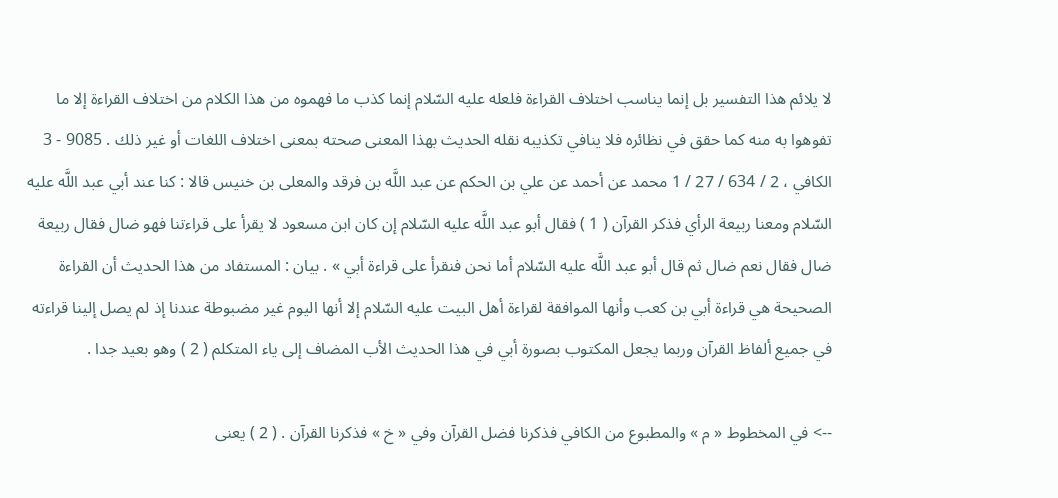لا يلائم هذا التفسير بل إنما يناسب اختلاف القراءة فلعله عليه السّلام إنما كذب ما فهموه من هذا الكلام من اختلاف القراءة إلا ما تفوهوا به منه كما حقق في نظائره فلا ينافي تكذيبه نقله الحديث بهذا المعنى صحته بمعنى اختلاف اللغات أو غير ذلك . 9085 - 3 الكافي ، 2 / 634 / 27 / 1 محمد عن أحمد عن علي بن الحكم عن عبد اللَّه بن فرقد والمعلى بن خنيس قالا : كنا عند أبي عبد اللَّه عليه السّلام ومعنا ربيعة الرأي فذكر القرآن ( 1 ) فقال أبو عبد اللَّه عليه السّلام إن كان ابن مسعود لا يقرأ على قراءتنا فهو ضال فقال ربيعة ضال فقال نعم ضال ثم قال أبو عبد اللَّه عليه السّلام أما نحن فنقرأ على قراءة أبي » . بيان : المستفاد من هذا الحديث أن القراءة الصحيحة هي قراءة أبي بن كعب وأنها الموافقة لقراءة أهل البيت عليه السّلام إلا أنها اليوم غير مضبوطة عندنا إذ لم يصل إلينا قراءته في جميع ألفاظ القرآن وربما يجعل المكتوب بصورة أبي في هذا الحديث الأب المضاف إلى ياء المتكلم ( 2 ) وهو بعيد جدا .

--> في المخطوط « م » والمطبوع من الكافي فذكرنا فضل القرآن وفي « خ » فذكرنا القرآن . ( 2 ) يعنى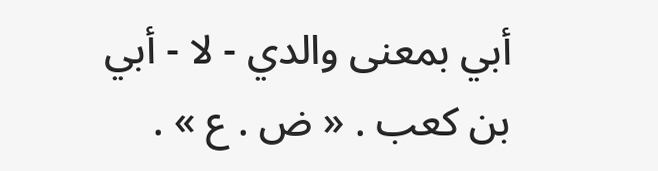أبي بمعنى والدي - لا - أبي بن كعب . « ض . ع » .